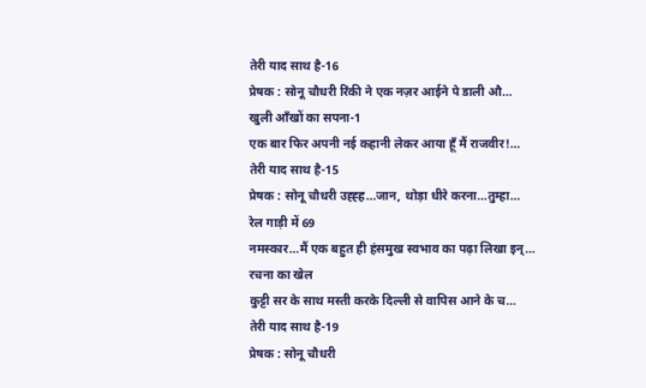तेरी याद साथ है-16
प्रेषक : सोनू चौधरी रिंकी ने एक नज़र आईने पे डाली औ…
खुली आँखों का सपना-1
एक बार फिर अपनी नई कहानी लेकर आया हूँ मैं राजवीर!…
तेरी याद साथ है-15
प्रेषक : सोनू चौधरी उह्ह्ह…जान, थोड़ा धीरे करना…तुम्हा…
रेल गाड़ी में 69
नमस्कार…मैं एक बहुत ही हंसमुख स्वभाव का पढ़ा लिखा इन्…
रचना का खेल
कुट्टी सर के साथ मस्ती करके दिल्ली से वापिस आने के च…
तेरी याद साथ है-19
प्रेषक : सोनू चौधरी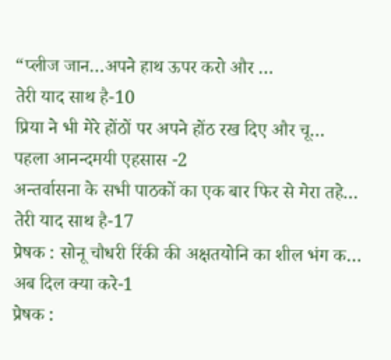“प्लीज जान…अपने हाथ ऊपर करो और …
तेरी याद साथ है-10
प्रिया ने भी मेरे होंठों पर अपने होंठ रख दिए और चू…
पहला आनन्दमयी एहसास -2
अन्तर्वासना के सभी पाठकों का एक बार फिर से मेरा तहे…
तेरी याद साथ है-17
प्रेषक : सोनू चौधरी रिंकी की अक्षतयोनि का शील भंग क…
अब दिल क्या करे-1
प्रेषक :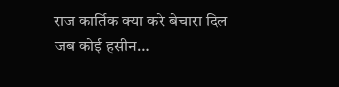राज कार्तिक क्या करे बेचारा दिल जब कोई हसीन…